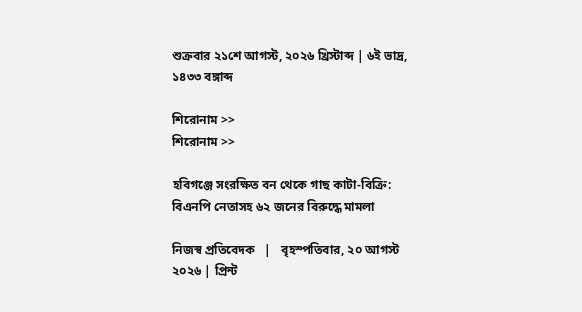শুক্রবার ২১শে আগস্ট, ২০২৬ খ্রিস্টাব্দ | ৬ই ভাদ্র, ১৪৩৩ বঙ্গাব্দ

শিরোনাম >>
শিরোনাম >>

হবিগঞ্জে সংরক্ষিত বন থেকে গাছ কাটা-বিক্রি: বিএনপি নেতাসহ ৬২ জনের বিরুদ্ধে মামলা

নিজস্ব প্রতিবেদক   |   বৃহস্পতিবার, ২০ আগস্ট ২০২৬ | প্রিন্ট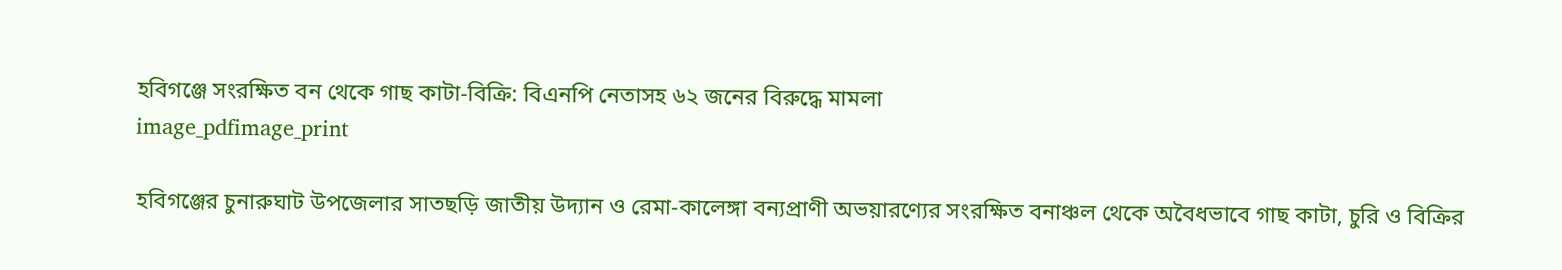হবিগঞ্জে সংরক্ষিত বন থেকে গাছ কাটা-বিক্রি: বিএনপি নেতাসহ ৬২ জনের বিরুদ্ধে মামলা
image_pdfimage_print

হবিগঞ্জের চুনারুঘাট উপজেলার সাতছড়ি জাতীয় উদ্যান ও রেমা-কালেঙ্গা বন্যপ্রাণী অভয়ারণ্যের সংরক্ষিত বনাঞ্চল থেকে অবৈধভাবে গাছ কাটা, চুরি ও বিক্রির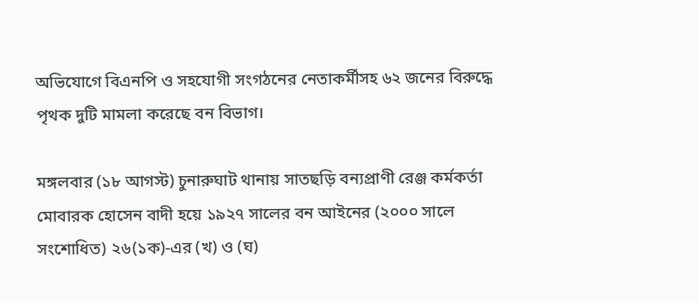অভিযোগে বিএনপি ও সহযোগী সংগঠনের নেতাকর্মীসহ ৬২ জনের বিরুদ্ধে পৃথক দুটি মামলা করেছে বন বিভাগ।

মঙ্গলবার (১৮ আগস্ট) চুনারুঘাট থানায় সাতছড়ি বন্যপ্রাণী রেঞ্জ কর্মকর্তা মোবারক হোসেন বাদী হয়ে ১৯২৭ সালের বন আইনের (২০০০ সালে সংশোধিত) ২৬(১ক)-এর (খ) ও (ঘ)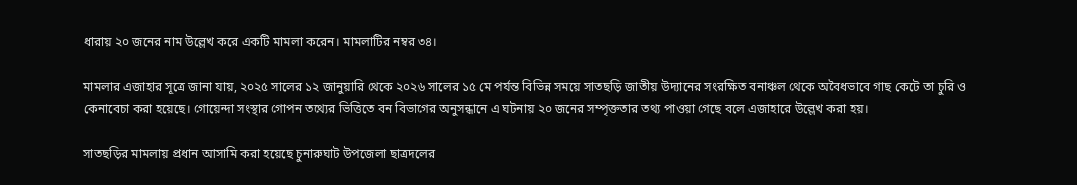ধারায় ২০ জনের নাম উল্লেখ করে একটি মামলা করেন। মামলাটির নম্বর ৩৪।

মামলার এজাহার সূত্রে জানা যায়, ২০২৫ সালের ১২ জানুয়ারি থেকে ২০২৬ সালের ১৫ মে পর্যন্ত বিভিন্ন সময়ে সাতছড়ি জাতীয় উদ্যানের সংরক্ষিত বনাঞ্চল থেকে অবৈধভাবে গাছ কেটে তা চুরি ও কেনাবেচা করা হয়েছে। গোয়েন্দা সংস্থার গোপন তথ্যের ভিত্তিতে বন বিভাগের অনুসন্ধানে এ ঘটনায় ২০ জনের সম্পৃক্ততার তথ্য পাওয়া গেছে বলে এজাহারে উল্লেখ করা হয়।

সাতছড়ির মামলায় প্রধান আসামি করা হয়েছে চুনারুঘাট উপজেলা ছাত্রদলের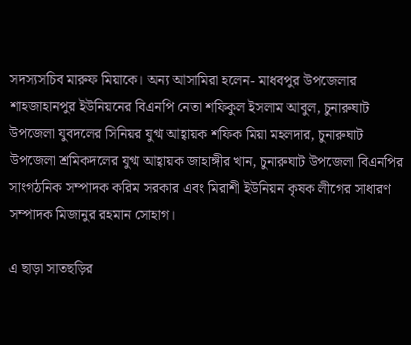সদস্যসচিব মারুফ মিয়াকে। অন্য আসামিরা হলেন- মাধবপুর উপজেলার শাহজাহানপুর ইউনিয়নের বিএনপি নেতা শফিকুল ইসলাম আবুল, চুনারুঘাট উপজেলা যুবদলের সিনিয়র যুগ্ম আহ্বায়ক শফিক মিয়া মহলদার, চুনারুঘাট উপজেলা শ্রমিকদলের যুগ্ম আহ্বায়ক জাহাঙ্গীর খান, চুনারুঘাট উপজেলা বিএনপির সাংগঠনিক সম্পাদক করিম সরকার এবং মিরাশী ইউনিয়ন কৃষক লীগের সাধারণ সম্পাদক মিজানুর রহমান সোহাগ।

এ ছাড়া সাতছড়ির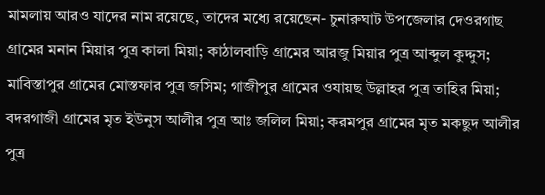মামলায় আরও যাদের নাম রয়েছে, তাদের মধ্যে রয়েছেন- চুনারুঘাট উপজেলার দেওরগাছ গ্রামের মনান মিয়ার পুত্র কালা মিয়া; কাঠালবাড়ি গ্রামের আরজু মিয়ার পুত্র আব্দুল কুদ্দুস; মাবিস্তাপুর গ্রামের মোস্তফার পুত্র জসিম; গাজীপুর গ্রামের ওযায়ছ উল্লাহর পুত্র তাহির মিয়া; বদরগাজী গ্রামের মৃত ইউনুস আলীর পুত্র আঃ জলিল মিয়া; করমপুর গ্রামের মৃত মকছুদ আলীর পুত্র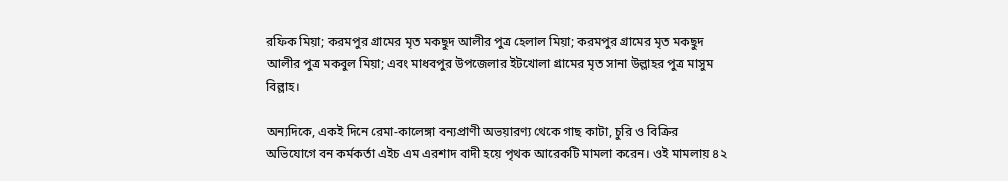রফিক মিয়া; করমপুর গ্রামের মৃত মকছুদ আলীর পুত্র হেলাল মিয়া; করমপুর গ্রামের মৃত মকছুদ আলীর পুত্র মকবুল মিয়া; এবং মাধবপুর উপজেলার ইটখোলা গ্রামের মৃত সানা উল্লাহর পুত্র মাসুম বিল্লাহ।

অন্যদিকে, একই দিনে রেমা-কালেঙ্গা বন্যপ্রাণী অভয়ারণ্য থেকে গাছ কাটা, চুরি ও বিক্রির অভিযোগে বন কর্মকর্তা এইচ এম এরশাদ বাদী হয়ে পৃথক আরেকটি মামলা করেন। ওই মামলায় ৪২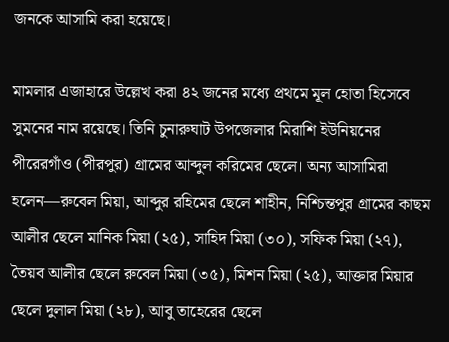জনকে আসামি করা হয়েছে।

মামলার এজাহারে উল্লেখ করা ৪২ জনের মধ্যে প্রথমে মূল হোতা হিসেবে সুমনের নাম রয়েছে। তিনি চুনারুঘাট উপজেলার মিরাশি ইউনিয়নের পীরেরগাঁও (পীরপুর) গ্রামের আব্দুল করিমের ছেলে। অন্য আসামিরা হলেন—রুবেল মিয়া, আব্দুর রহিমের ছেলে শাহীন, নিশ্চিন্তপুর গ্রামের কাছম আলীর ছেলে মানিক মিয়া (২৫), সাহিদ মিয়া (৩০), সফিক মিয়া (২৭), তৈয়ব আলীর ছেলে রুবেল মিয়া (৩৫), মিশন মিয়া (২৫), আক্তার মিয়ার ছেলে দুলাল মিয়া (২৮), আবু তাহেরের ছেলে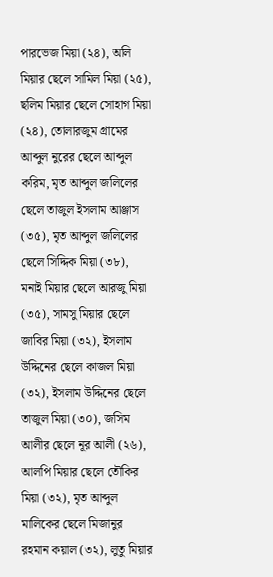পারভেজ মিয়া (২৪), অলি মিয়ার ছেলে সামিল মিয়া (২৫), ছলিম মিয়ার ছেলে সোহাগ মিয়া (২৪), তোলারজুম গ্রামের আব্দুল নুরের ছেলে আব্দুল করিম, মৃত আব্দুল জলিলের ছেলে তাজুল ইসলাম আঞ্জাস (৩৫), মৃত আব্দুল জলিলের ছেলে সিদ্দিক মিয়া (৩৮), মনাই মিয়ার ছেলে আরজু মিয়া (৩৫), সামসু মিয়ার ছেলে জাবির মিয়া (৩২), ইসলাম উদ্দিনের ছেলে কাজল মিয়া (৩২), ইসলাম উদ্দিনের ছেলে তাজুল মিয়া (৩০), জসিম আলীর ছেলে নূর আলী (২৬), আলপি মিয়ার ছেলে তৌকির মিয়া (৩২), মৃত আব্দুল মালিকের ছেলে মিজানুর রহমান কয়াল (৩২), লুতু মিয়ার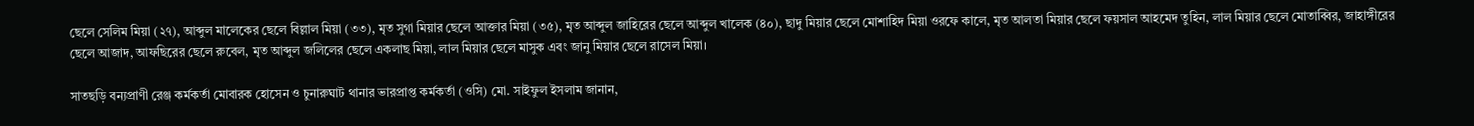ছেলে সেলিম মিয়া (২৭), আব্দুল মালেকের ছেলে বিল্লাল মিয়া (৩৩), মৃত সুগা মিয়ার ছেলে আক্তার মিয়া (৩৫), মৃত আব্দুল জাহিরের ছেলে আব্দুল খালেক (৪০), ছাদু মিয়ার ছেলে মোশাহিদ মিয়া ওরফে কালে, মৃত আলতা মিয়ার ছেলে ফয়সাল আহমেদ তুহিন, লাল মিয়ার ছেলে মোতাব্বির, জাহাঙ্গীরের ছেলে আজাদ, আফছিরের ছেলে রুবেল, মৃত আব্দুল জলিলের ছেলে একলাছ মিয়া, লাল মিয়ার ছেলে মাসুক এবং জানু মিয়ার ছেলে রাসেল মিয়া।

সাতছড়ি বন্যপ্রাণী রেঞ্জ কর্মকর্তা মোবারক হোসেন ও চুনারুঘাট থানার ভারপ্রাপ্ত কর্মকর্তা (ওসি) মো. সাইফুল ইসলাম জানান,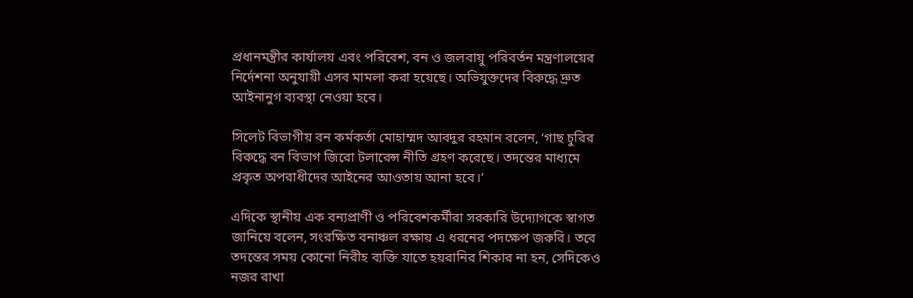প্রধানমন্ত্রীর কার্যালয় এবং পরিবেশ, বন ও জলবায়ু পরিবর্তন মন্ত্রণালয়ের নির্দেশনা অনুযায়ী এসব মামলা করা হয়েছে। অভিযুক্তদের বিরুদ্ধে দ্রুত আইনানুগ ব্যবস্থা নেওয়া হবে।

সিলেট বিভাগীয় বন কর্মকর্তা মোহাম্মদ আবদুর রহমান বলেন, ‘গাছ চুরির বিরুদ্ধে বন বিভাগ জিরো টলারেন্স নীতি গ্রহণ করেছে। তদন্তের মাধ্যমে প্রকৃত অপরাধীদের আইনের আওতায় আনা হবে।’

এদিকে স্থানীয় এক বন্যপ্রাণী ও পরিবেশকর্মীরা সরকারি উদ্যোগকে স্বাগত জানিয়ে বলেন, সংরক্ষিত বনাঞ্চল রক্ষায় এ ধরনের পদক্ষেপ জরুরি। তবে তদন্তের সময় কোনো নিরীহ ব্যক্তি যাতে হয়রানির শিকার না হন, সেদিকেও নজর রাখা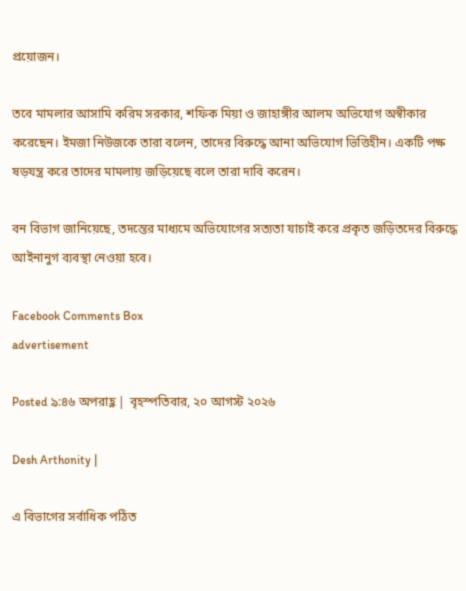প্রয়োজন।

তবে মামলার আসামি করিম সরকার, শফিক মিয়া ও জাহাঙ্গীর আলম অভিযোগ অস্বীকার করেছেন। ইমজা নিউজকে তারা বলেন, তাদের বিরুদ্ধে আনা অভিযোগ ভিত্তিহীন। একটি পক্ষ ষড়যন্ত্র করে তাদের মামলায় জড়িয়েছে বলে তারা দাবি করেন।

বন বিভাগ জানিয়েছে, তদন্তের মাধ্যমে অভিযোগের সত্যতা যাচাই করে প্রকৃত জড়িতদের বিরুদ্ধে আইনানুগ ব্যবস্থা নেওয়া হবে।

Facebook Comments Box
advertisement

Posted ৯:৪৬ অপরাহ্ণ | বৃহস্পতিবার, ২০ আগস্ট ২০২৬

Desh Arthonity |

এ বিভাগের সর্বাধিক পঠিত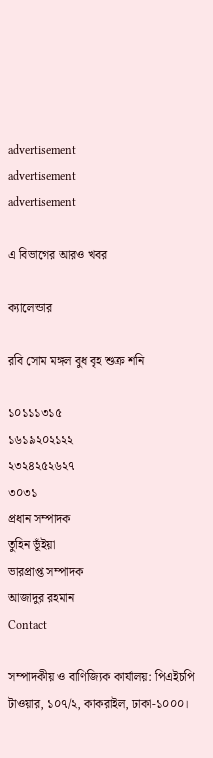advertisement
advertisement
advertisement

এ বিভাগের আরও খবর

ক্যালেন্ডার

রবি সোম মঙ্গল বুধ বৃহ শুক্র শনি

১০১১১৩১৫
১৬১৯২০২১২২
২৩২৪২৫২৬২৭
৩০৩১
প্রধান সম্পাদক
তুহিন ভূঁইয়া
ভারপ্রাপ্ত সম্পাদক
আজাদুর রহমান
Contact

সম্পাদকীয় ও বাণিজ্যিক কার্যালয়: পিএইচপি টাওয়ার, ১০৭/২, কাকরাইল, ঢাকা-১০০০।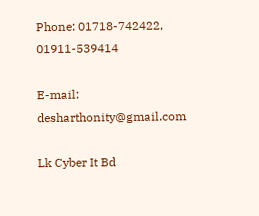Phone: 01718-742422, 01911-539414

E-mail: desharthonity@gmail.com

Lk Cyber It Bd